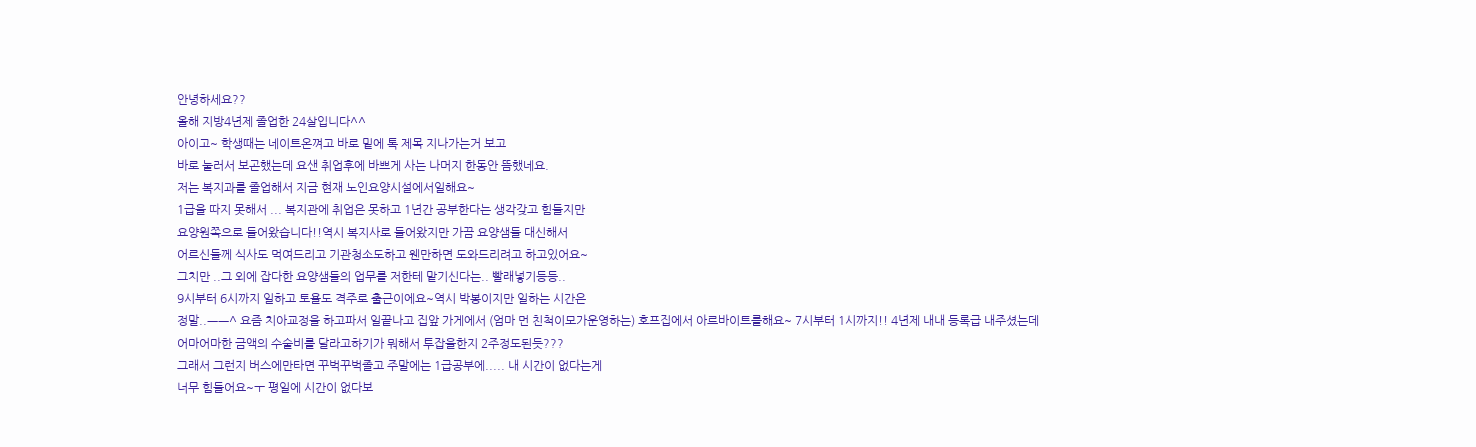안녕하세요??
올해 지방4년제 졸업한 24살입니다^^
아이고~ 학생때는 네이트온껴고 바로 밑에 톡 제목 지나가는거 보고
바로 눌러서 보곤했는데 요샌 취업후에 바쁘게 사는 나머지 한동안 뜸했네요.
저는 복지과를 졸업해서 지금 현재 노인요양시설에서일해요~
1급을 따지 못해서 ... 복지관에 취업은 못하고 1년간 공부한다는 생각갖고 힘들지만
요양원쪽으로 들어왔습니다!!역시 복지사로 들어왔지만 가끔 요양샘들 대신해서
어르신들께 식사도 먹여드리고 기관청소도하고 웬만하면 도와드리려고 하고있어요~
그치만 ..그 외에 잡다한 요양샘들의 업무를 저한테 맡기신다는.. 빨래넣기등등..
9시부터 6시까지 일하고 토욜도 격주로 출근이에요~역시 박봉이지만 일하는 시간은
정말..ㅡㅡ^ 요즘 치아교정을 하고파서 일끝나고 집앞 가게에서 (엄마 먼 친척이모가운영하는) 호프집에서 아르바이트를해요~ 7시부터 1시까지!! 4년제 내내 등록급 내주셨는데
어마어마한 금액의 수술비를 달라고하기가 뭐해서 투잡을한지 2주정도된듯???
그래서 그런지 버스에만타면 꾸벅꾸벅졸고 주말에는 1급공부에..... 내 시간이 없다는게
너무 힘들어요~ㅜ 평일에 시간이 없다보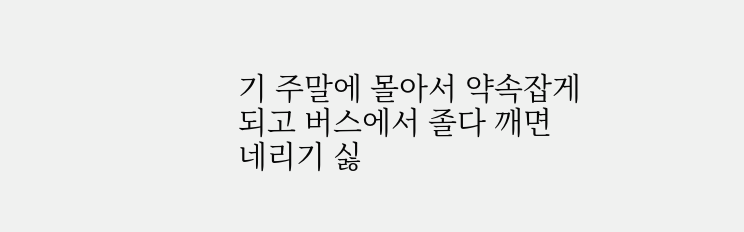기 주말에 몰아서 약속잡게되고 버스에서 졸다 깨면 네리기 싫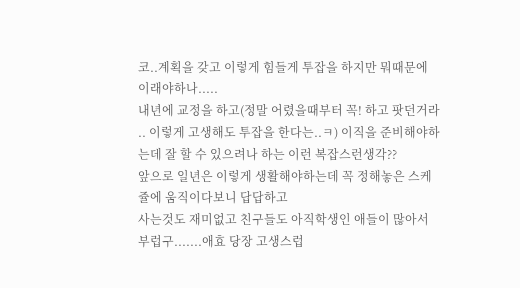코..계획을 갖고 이렇게 힘들게 투잡을 하지만 뭐때문에 이래야하나.....
내년에 교정을 하고(정말 어렸을때부터 꼭! 하고 팟던거라 .. 이렇게 고생해도 투잡을 한다는..ㅋ) 이직을 준비해야하는데 잘 할 수 있으려나 하는 이런 복잡스런생각??
앞으로 일년은 이렇게 생활해야하는데 꼭 정해놓은 스케쥴에 움직이다보니 답답하고
사는것도 재미없고 친구들도 아직학생인 애들이 많아서 부럽구.......애효 당장 고생스럽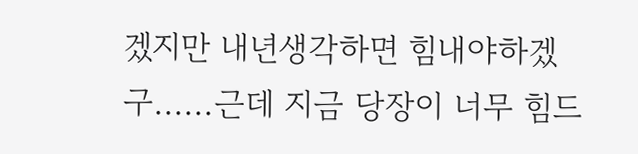겠지만 내년생각하면 힘내야하겠구......근데 지금 당장이 너무 힘드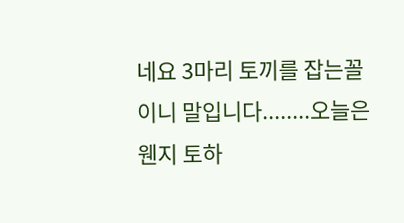네요 3마리 토끼를 잡는꼴이니 말입니다........오늘은 웬지 토하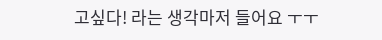고싶다! 라는 생각마저 들어요 ㅜㅜ